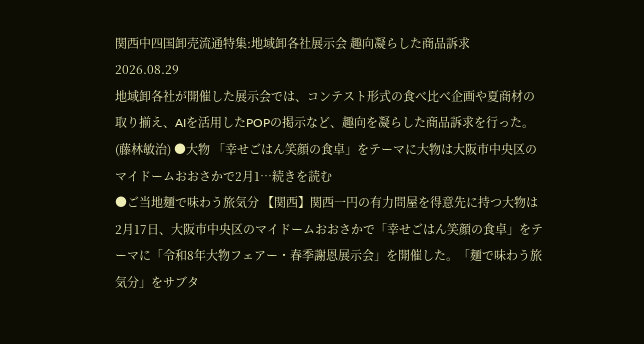関西中四国卸売流通特集:地域卸各社展示会 趣向凝らした商品訴求
2026.08.29
地域卸各社が開催した展示会では、コンテスト形式の食べ比べ企画や夏商材の取り揃え、AIを活用したPOPの掲示など、趣向を凝らした商品訴求を行った。(藤林敏治) ●大物 「幸せごはん笑顔の食卓」をテーマに大物は大阪市中央区のマイドームおおさかで2月1…続きを読む
●ご当地麺で味わう旅気分 【関西】関西一円の有力問屋を得意先に持つ大物は2月17日、大阪市中央区のマイドームおおさかで「幸せごはん笑顔の食卓」をテーマに「令和8年大物フェアー・春季謝恩展示会」を開催した。「麺で味わう旅気分」をサブタ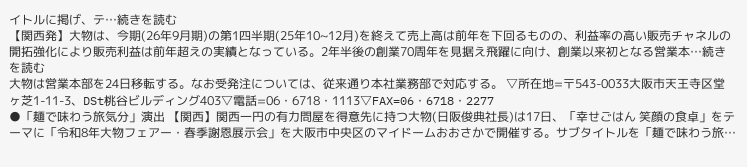イトルに掲げ、テ…続きを読む
【関西発】大物は、今期(26年9月期)の第1四半期(25年10~12月)を終えて売上高は前年を下回るものの、利益率の高い販売チャネルの開拓強化により販売利益は前年超えの実績となっている。2年半後の創業70周年を見据え飛躍に向け、創業以来初となる営業本…続きを読む
大物は営業本部を24日移転する。なお受発注については、従来通り本社業務部で対応する。 ▽所在地=〒543-0033大阪市天王寺区堂ヶ芝1-11-3、DSt桃谷ビルディング403▽電話=06・6718・1113▽FAX=06・6718・2277
●「麺で味わう旅気分」演出 【関西】関西一円の有力問屋を得意先に持つ大物(日阪俊典社長)は17日、「幸せごはん 笑顔の食卓」をテーマに「令和8年大物フェアー・春季謝恩展示会」を大阪市中央区のマイドームおおさかで開催する。サブタイトルを「麺で味わう旅…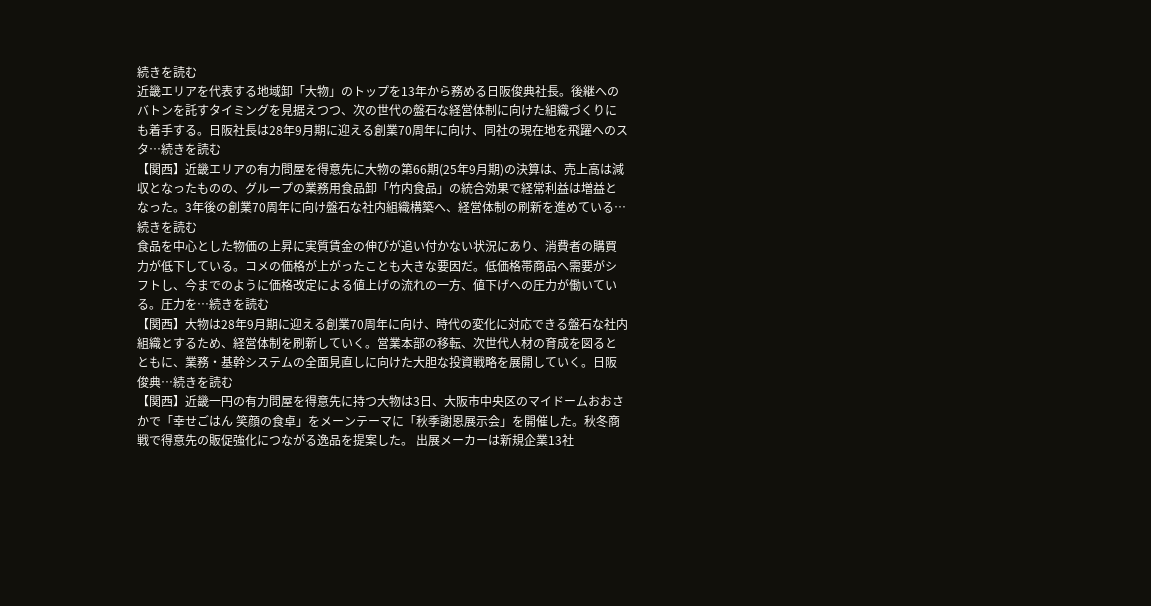続きを読む
近畿エリアを代表する地域卸「大物」のトップを13年から務める日阪俊典社長。後継へのバトンを託すタイミングを見据えつつ、次の世代の盤石な経営体制に向けた組織づくりにも着手する。日阪社長は28年9月期に迎える創業70周年に向け、同社の現在地を飛躍へのスタ…続きを読む
【関西】近畿エリアの有力問屋を得意先に大物の第66期(25年9月期)の決算は、売上高は減収となったものの、グループの業務用食品卸「竹内食品」の統合効果で経常利益は増益となった。3年後の創業70周年に向け盤石な社内組織構築へ、経営体制の刷新を進めている…続きを読む
食品を中心とした物価の上昇に実質賃金の伸びが追い付かない状況にあり、消費者の購買力が低下している。コメの価格が上がったことも大きな要因だ。低価格帯商品へ需要がシフトし、今までのように価格改定による値上げの流れの一方、値下げへの圧力が働いている。圧力を…続きを読む
【関西】大物は28年9月期に迎える創業70周年に向け、時代の変化に対応できる盤石な社内組織とするため、経営体制を刷新していく。営業本部の移転、次世代人材の育成を図るとともに、業務・基幹システムの全面見直しに向けた大胆な投資戦略を展開していく。日阪俊典…続きを読む
【関西】近畿一円の有力問屋を得意先に持つ大物は3日、大阪市中央区のマイドームおおさかで「幸せごはん 笑顔の食卓」をメーンテーマに「秋季謝恩展示会」を開催した。秋冬商戦で得意先の販促強化につながる逸品を提案した。 出展メーカーは新規企業13社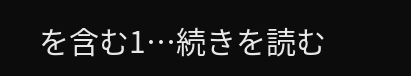を含む1…続きを読む